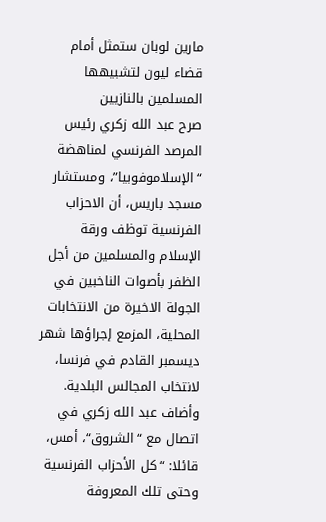مارين لوبان ستمثل أمام قضاء ليون لتشبيهها المسلمين بالنازيين
صرح عبد الله زكري رئيس المرصد الفرنسي لمناهضة “الإسلاموفوبيا”، ومستشار مسجد باريس، أن الاحزاب الفرنسية توظف ورقة الإسلام والمسلمين من أجل الظفر بأصوات الناخبين في الجولة الاخيرة من الانتخابات المحلية، المزمع إجراؤها شهر ديسمبر القادم في فرنسا، لانتخاب المجالس البلدية.
وأضاف عبد الله زكري في اتصال مع “الشروق“، أمس، قائلا: “كل الأحزاب الفرنسية وحتى تلك المعروفة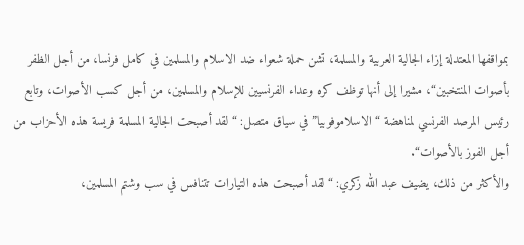بمواقفها المعتدلة إزاء الجالية العربية والمسلمة، تشن حملة شعواء ضد الاسلام والمسلمين في كامل فرنسا، من أجل الظفر بأصوات المنتخبين“، مشيرا إلى أنها توظف كره وعداء الفرنسيين للإسلام والمسلمين، من أجل كسب الأصوات، وتابع رئيس المرصد الفرنسي لمناهضة “الاسلاموفوبيا” في سياق متصل: “لقد أصبحت الجالية المسلمة فريسة هذه الأحزاب من أجل الفوز بالأصوات“.
والأكثر من ذلك، يضيف عبد الله زكري: “لقد أصبحت هذه التيارات تتنافس في سب وشتم المسلمين،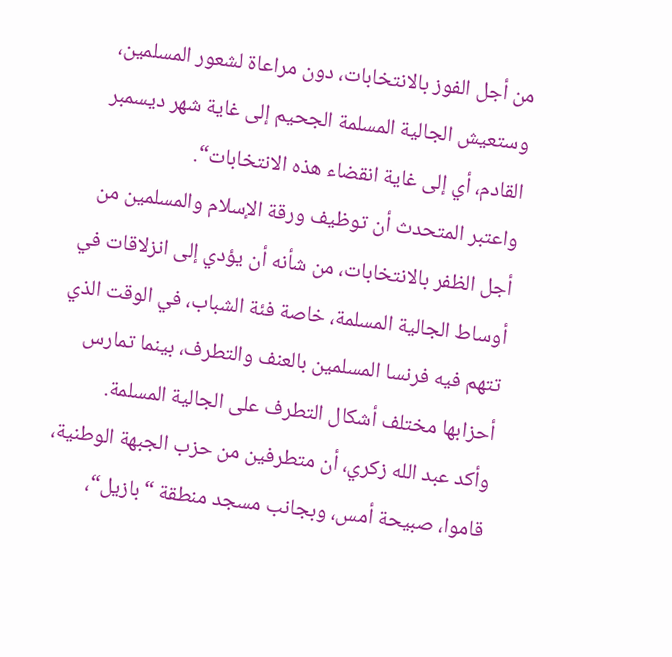من أجل الفوز بالانتخابات، دون مراعاة لشعور المسلمين، وستعيش الجالية المسلمة الجحيم إلى غاية شهر ديسمبر القادم، أي إلى غاية انقضاء هذه الانتخابات“.
واعتبر المتحدث أن توظيف ورقة الإسلام والمسلمين من أجل الظفر بالانتخابات، من شأنه أن يؤدي إلى انزلاقات في أوساط الجالية المسلمة، خاصة فئة الشباب، في الوقت الذي تتهم فيه فرنسا المسلمين بالعنف والتطرف، بينما تمارس أحزابها مختلف أشكال التطرف على الجالية المسلمة.
وأكد عبد الله زكري، أن متطرفين من حزب الجبهة الوطنية، قاموا، صبيحة أمس، وبجانب مسجد منطقة “بازيل“،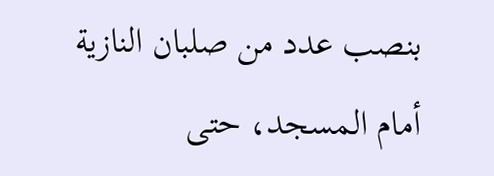بنصب عدد من صلبان النازية أمام المسجد، حتى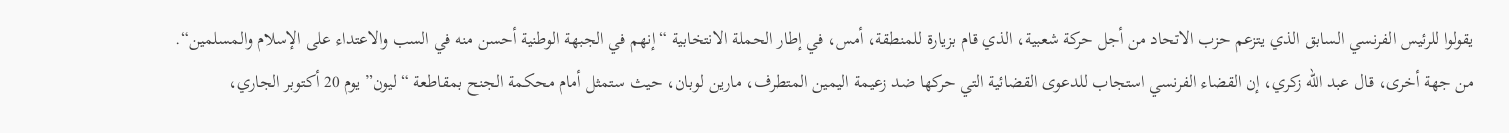يقولوا للرئيس الفرنسي السابق الذي يتزعم حزب الاتحاد من أجل حركة شعبية، الذي قام بزيارة للمنطقة، أمس، في إطار الحملة الانتخابية “إنهم في الجبهة الوطنية أحسن منه في السب والاعتداء على الإسلام والمسلمين“.
من جهة أخرى، قال عبد الله زكري، إن القضاء الفرنسي استجاب للدعوى القضائية التي حركها ضد زعيمة اليمين المتطرف، مارين لوبان، حيث ستمثل أمام محكمة الجنح بمقاطعة “ليون” يوم 20 أكتوبر الجاري،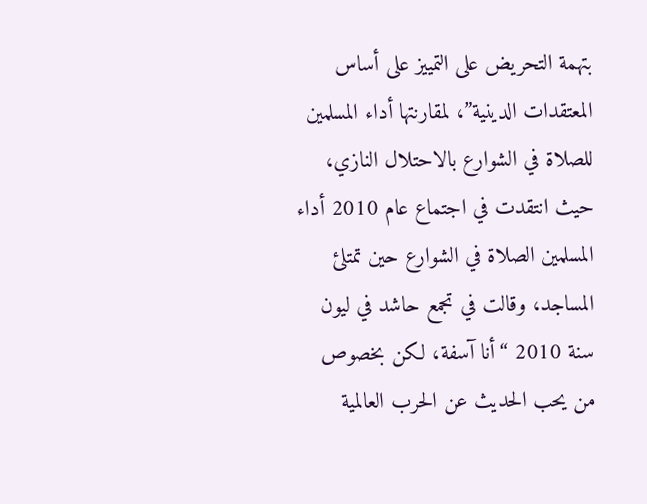بتهمة التحريض على التمييز على أساس المعتقدات الدينية”، لمقارنتها أداء المسلمين للصلاة في الشوارع بالاحتلال النازي، حيث انتقدت في اجتماع عام 2010 أداء المسلمين الصلاة في الشوارع حين تمتلئ المساجد، وقالت في تجمع حاشد في ليون سنة 2010 “أنا آسفة، لكن بخصوص من يحب الحديث عن الحرب العالمية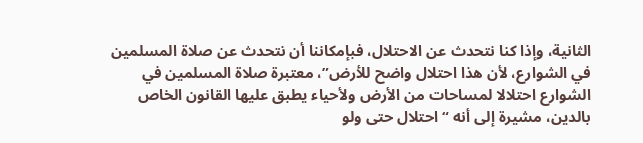الثانية، وإذا كنا نتحدث عن الاحتلال، فبإمكاننا أن نتحدث عن صلاة المسلمين في الشوارع، لأن هذا احتلال واضح للأرض”، معتبرة صلاة المسلمين في الشوارع احتلالا لمساحات من الأرض ولأحياء يطبق عليها القانون الخاص بالدين، مشيرة إلى أنه “احتلال حتى ولو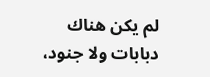لم يكن هناك دبابات ولا جنود،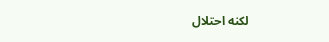لكنه احتلال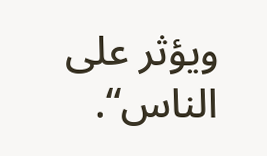ويؤثر على الناس“.